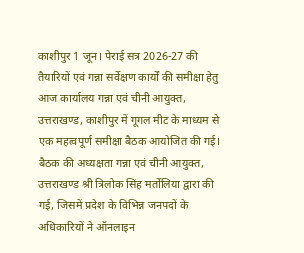काशीपुर 1 जून। पेराई सत्र 2026-27 की तैयारियों एवं गन्ना सर्वेक्षण कार्यों की समीक्षा हेतु आज कार्यालय गन्ना एवं चीनी आयुक्त, उत्तराखण्ड, काशीपुर में गूगल मीट के माध्यम से एक महत्वपूर्ण समीक्षा बैठक आयोजित की गई। बैठक की अध्यक्षता गन्ना एवं चीनी आयुक्त, उत्तराखण्ड श्री त्रिलोक सिंह मर्तोलिया द्वारा की गई, जिसमें प्रदेश के विभिन्न जनपदों के अधिकारियों ने ऑनलाइन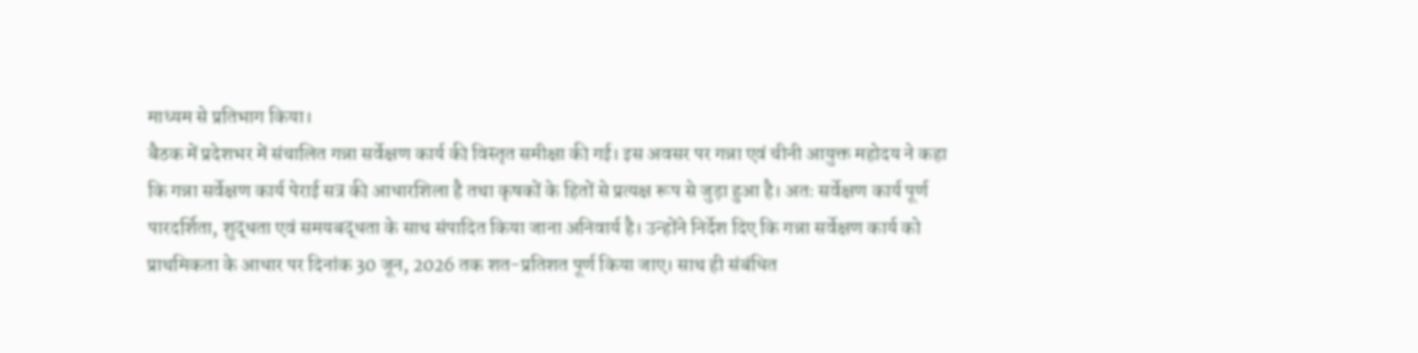माध्यम से प्रतिभाग किया।
बैठक में प्रदेशभर में संचालित गन्ना सर्वेक्षण कार्य की विस्तृत समीक्षा की गई। इस अवसर पर गन्ना एवं चीनी आयुक्त महोदय ने कहा कि गन्ना सर्वेक्षण कार्य पेराई सत्र की आधारशिला है तथा कृषकों के हितों से प्रत्यक्ष रूप से जुड़ा हुआ है। अतः सर्वेक्षण कार्य पूर्ण पारदर्शिता, शुद्धता एवं समयबद्धता के साथ संपादित किया जाना अनिवार्य है। उन्होंने निर्देश दिए कि गन्ना सर्वेक्षण कार्य को प्राथमिकता के आधार पर दिनांक 30 जून, 2026 तक शत-प्रतिशत पूर्ण किया जाए। साथ ही संबंधित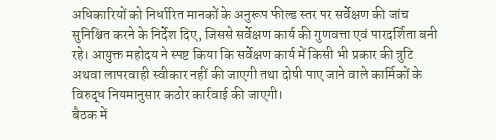अधिकारियों को निर्धारित मानकों के अनुरूप फील्ड स्तर पर सर्वेक्षण की जांच सुनिश्चित करने के निर्देश दिए, जिससे सर्वेक्षण कार्य की गुणवत्ता एवं पारदर्शिता बनी रहे। आयुक्त महोदय ने स्पष्ट किया कि सर्वेक्षण कार्य में किसी भी प्रकार की त्रुटि अथवा लापरवाही स्वीकार नहीं की जाएगी तथा दोषी पाए जाने वाले कार्मिकों के विरुद्ध नियमानुसार कठोर कार्रवाई की जाएगी।
बैठक में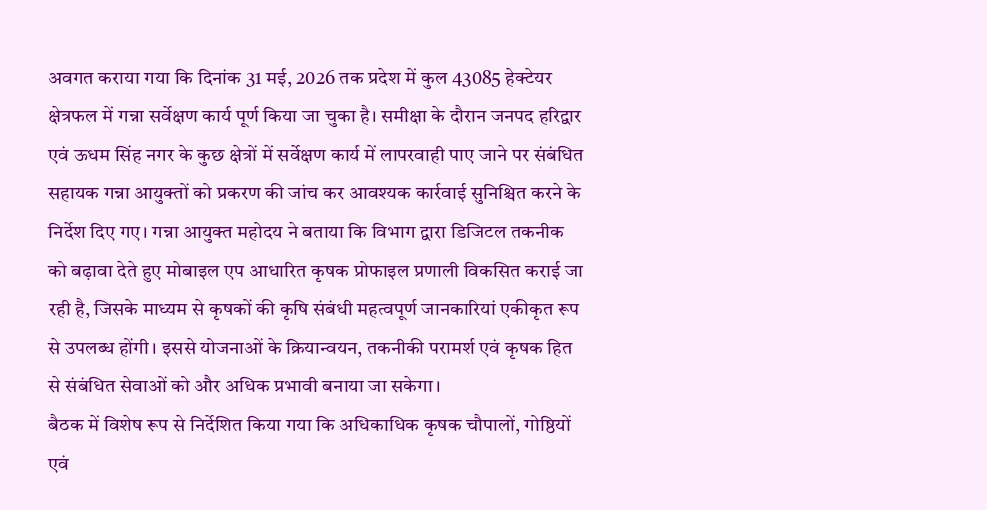अवगत कराया गया कि दिनांक 31 मई, 2026 तक प्रदेश में कुल 43085 हेक्टेयर क्षेत्रफल में गन्ना सर्वेक्षण कार्य पूर्ण किया जा चुका है। समीक्षा के दौरान जनपद हरिद्वार एवं ऊधम सिंह नगर के कुछ क्षेत्रों में सर्वेक्षण कार्य में लापरवाही पाए जाने पर संबंधित सहायक गन्ना आयुक्तों को प्रकरण की जांच कर आवश्यक कार्रवाई सुनिश्चित करने के निर्देश दिए गए। गन्ना आयुक्त महोदय ने बताया कि विभाग द्वारा डिजिटल तकनीक को बढ़ावा देते हुए मोबाइल एप आधारित कृषक प्रोफाइल प्रणाली विकसित कराई जा रही है, जिसके माध्यम से कृषकों की कृषि संबंधी महत्वपूर्ण जानकारियां एकीकृत रूप से उपलब्ध होंगी। इससे योजनाओं के क्रियान्वयन, तकनीकी परामर्श एवं कृषक हित से संबंधित सेवाओं को और अधिक प्रभावी बनाया जा सकेगा।
बैठक में विशेष रूप से निर्देशित किया गया कि अधिकाधिक कृषक चौपालों, गोष्ठियों एवं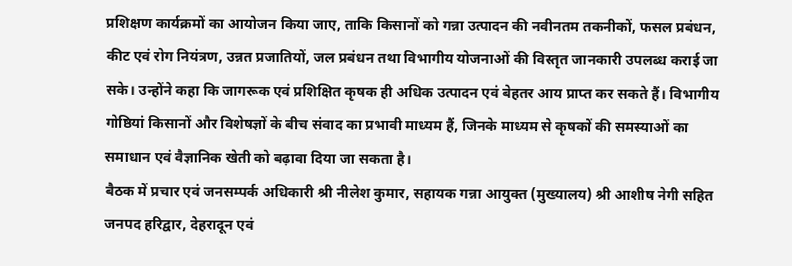प्रशिक्षण कार्यक्रमों का आयोजन किया जाए, ताकि किसानों को गन्ना उत्पादन की नवीनतम तकनीकों, फसल प्रबंधन, कीट एवं रोग नियंत्रण, उन्नत प्रजातियों, जल प्रबंधन तथा विभागीय योजनाओं की विस्तृत जानकारी उपलब्ध कराई जा सके। उन्होंने कहा कि जागरूक एवं प्रशिक्षित कृषक ही अधिक उत्पादन एवं बेहतर आय प्राप्त कर सकते हैं। विभागीय गोष्ठियां किसानों और विशेषज्ञों के बीच संवाद का प्रभावी माध्यम हैं, जिनके माध्यम से कृषकों की समस्याओं का समाधान एवं वैज्ञानिक खेती को बढ़ावा दिया जा सकता है।
बैठक में प्रचार एवं जनसम्पर्क अधिकारी श्री नीलेश कुमार, सहायक गन्ना आयुक्त (मुख्यालय) श्री आशीष नेगी सहित जनपद हरिद्वार, देहरादून एवं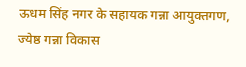ऊधम सिंह नगर के सहायक गन्ना आयुक्तगण, ज्येष्ठ गन्ना विकास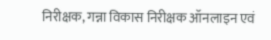निरीक्षक, गन्ना विकास निरीक्षक ऑनलाइन एवं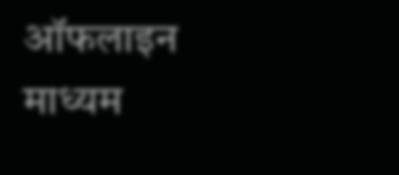ऑफलाइन माध्यम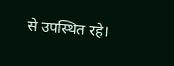से उपस्थित रहे।